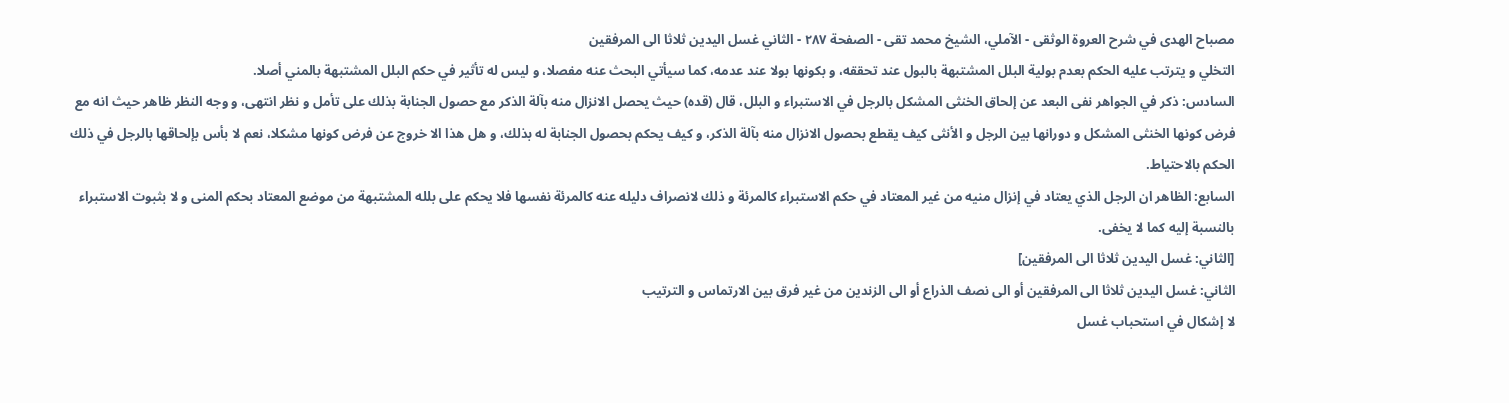مصباح الهدى في شرح العروة الوثقى - الآملي، الشيخ محمد تقى - الصفحة ٢٨٧ - الثاني غسل اليدين ثلاثا الى المرفقين
التخلي و يترتب عليه الحكم بعدم بولية البلل المشتبهة بالبول عند تحققه، و بكونها بولا عند عدمه، كما سيأتي البحث عنه مفصلا، و ليس له تأثير في حكم البلل المشتبهة بالمني أصلا.
السادس: ذكر في الجواهر نفى البعد عن إلحاق الخنثى المشكل بالرجل في الاستبراء و البلل، قال (قده) حيث يحصل الانزال منه بآلة الذكر مع حصول الجنابة بذلك على تأمل و نظر انتهى، و وجه النظر ظاهر حيث انه مع فرض كونها الخنثى المشكل و دورانها بين الرجل و الأنثى كيف يقطع بحصول الانزال منه بآلة الذكر، و كيف يحكم بحصول الجنابة له بذلك، و هل هذا الا خروج عن فرض كونها مشكلا، نعم لا بأس بإلحاقها بالرجل في ذلك الحكم بالاحتياط.
السابع: الظاهر ان الرجل الذي يعتاد في إنزال منيه من غير المعتاد في حكم الاستبراء كالمرئة و ذلك لانصراف دليله عنه كالمرئة نفسها فلا يحكم على بلله المشتبهة من موضع المعتاد بحكم المنى و لا بثبوت الاستبراء بالنسبة إليه كما لا يخفى.
[الثاني: غسل اليدين ثلاثا الى المرفقين]
الثاني: غسل اليدين ثلاثا الى المرفقين أو الى نصف الذراع أو الى الزندين من غير فرق بين الارتماس و الترتيب
لا إشكال في استحباب غسل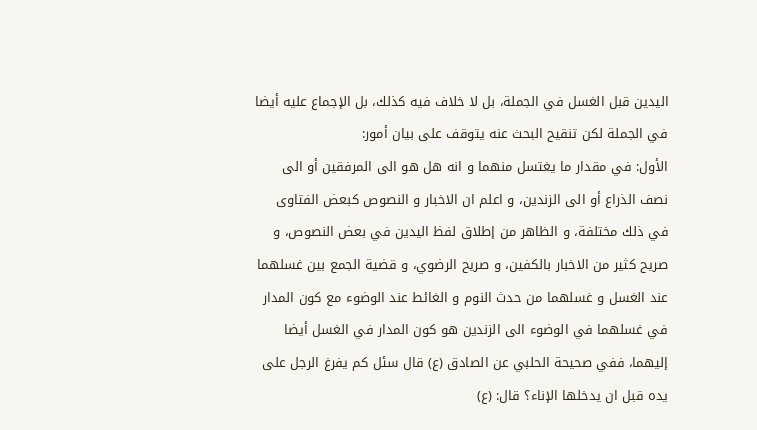اليدين قبل الغسل في الجملة، بل لا خلاف فيه كذلك، بل الإجماع عليه أيضا في الجملة لكن تنقيح البحث عنه يتوقف على بيان أمور:
الأول: في مقدار ما يغتسل منهما و انه هل هو الى المرفقين أو الى نصف الذراع أو الى الزندين، و اعلم ان الاخبار و النصوص كبعض الفتاوى في ذلك مختلفة، و الظاهر من إطلاق لفظ اليدين في بعض النصوص، و صريح كثير من الاخبار بالكفين، و صريح الرضوي، و قضية الجمع بين غسلهما عند الغسل و غسلهما من حدث النوم و الغائط عند الوضوء مع كون المدار في غسلهما في الوضوء الى الزندين هو كون المدار في الغسل أيضا إليهما، ففي صحيحة الحلبي عن الصادق (ع) قال سئل كم يفرغ الرجل على يده قبل ان يدخلها الإناء؟ قال: (ع)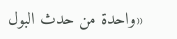«واحدة من حدث البول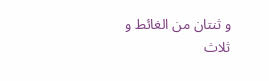و ثنتان من الغائط و ثلاث